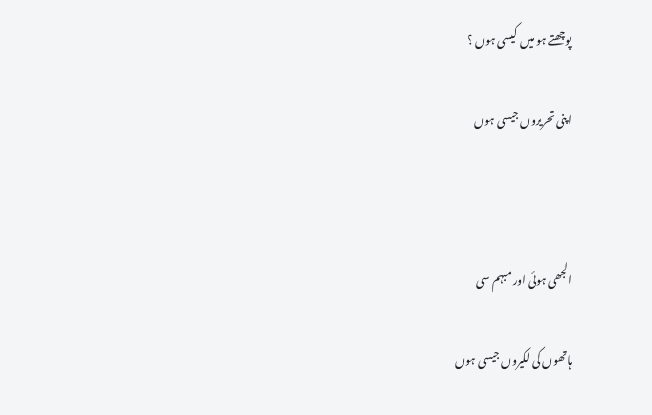پوچھتے ہو میں  کیسی ہوں ؟

اپنی تحریروں جیسی ہوں



الجھی ہوئی اور مبہم سی

ہاتھوں کی لکیروں جیسی ہوں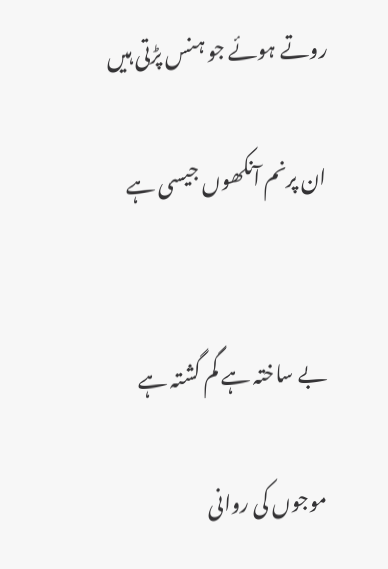روتے ہوئے جو ہنس پڑتی ہیں

ان پرنم آنکھوں جیسی ہے


بے ساختہ ہے گم گشتہ ہے

موجوں کی روانی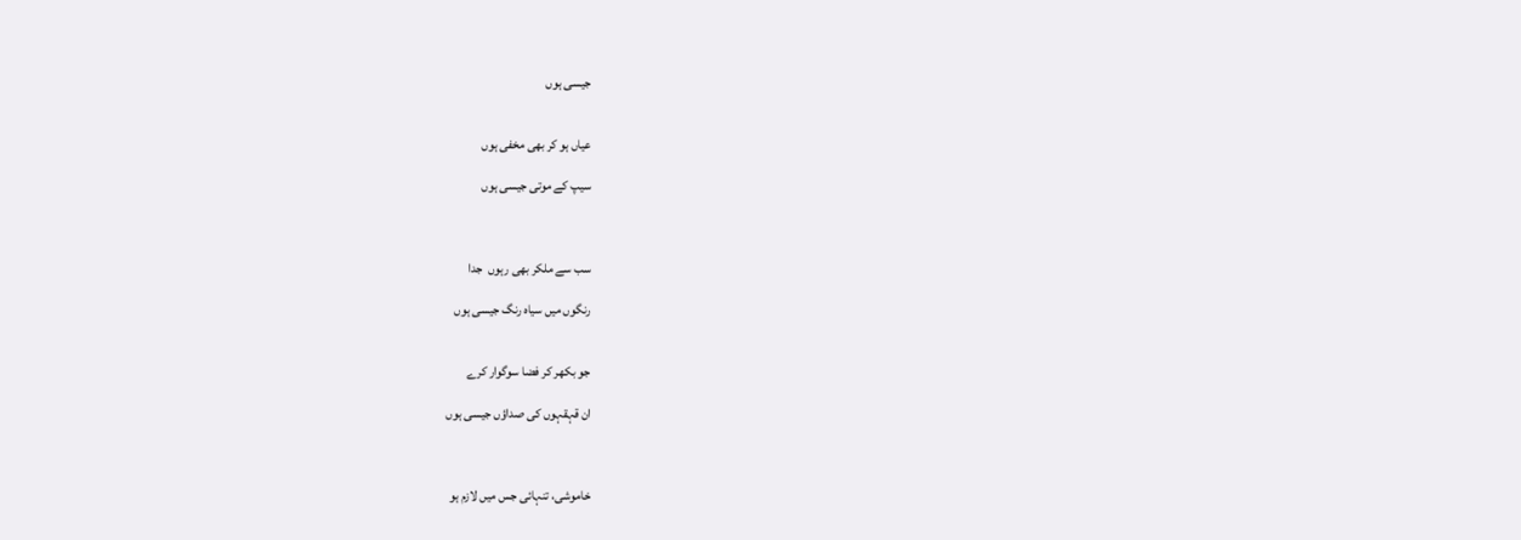جیسی ہوں


عیاں ہو کر بھی مخفی ہوں

سیپ کے موتی جیسی ہوں



سب سے ملکر بھی رہوں  جدا

رنگوں میں سیاہ رنگ جیسی ہوں


جو بکھر کر فضا سوگوار کرے

ان قہقہوں کی صداؤں جیسی ہوں



خاموشی، تنہائی جس میں لازم ہو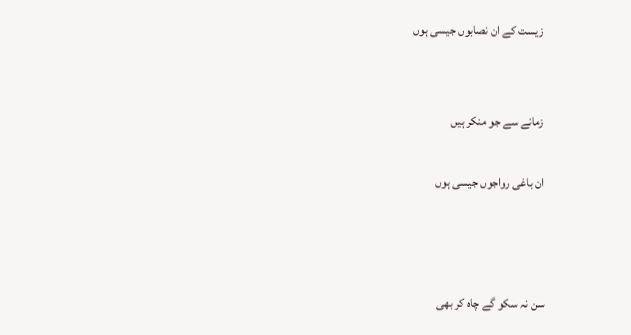زیست کے ان نصابوں جیسی ہوں


زمانے سے جو منکر ہیں

ان باغی رواجوں جیسی ہوں



سن نہ سکو گے چاہ کر بھی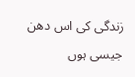زندگی کی اس دھن جیسی ہوں